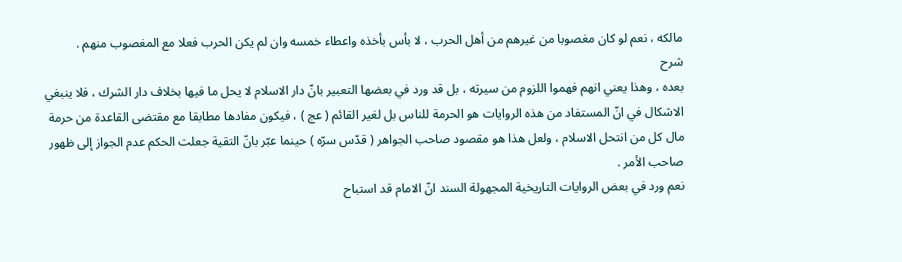مالكه ، نعم لو كان مغصوبا من غيرهم من أهل الحرب ، لا بأس بأخذه واعطاء خمسه وان لم يكن الحرب فعلا مع المغصوب منهم .
شرح
بعده ، وهذا يعني انهم فهموا اللزوم من سيرته ، بل قد ورد في بعضها التعبير بانّ دار الاسلام لا يحل ما فيها بخلاف دار الشرك ، فلا ينبغي الاشكال في انّ المستفاد من هذه الروايات هو الحرمة للناس بل لغير القائم ( عج ) ، فيكون مفادها مطابقا مع مقتضى القاعدة من حرمة مال كل من انتحل الاسلام ، ولعل هذا هو مقصود صاحب الجواهر ( قدّس سرّه ) حينما عبّر بانّ التقية جعلت الحكم عدم الجواز إلى ظهور صاحب الأمر .
نعم ورد في بعض الروايات التاريخية المجهولة السند انّ الامام قد استباح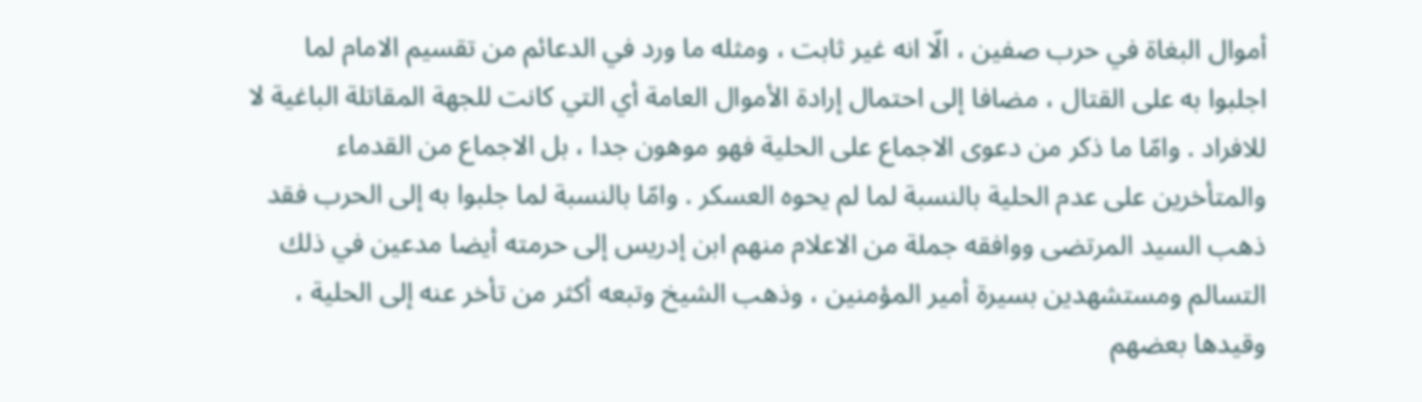أموال البغاة في حرب صفين ، الّا انه غير ثابت ، ومثله ما ورد في الدعائم من تقسيم الامام لما اجلبوا به على القتال ، مضافا إلى احتمال إرادة الأموال العامة أي التي كانت للجهة المقاتلة الباغية لا للافراد . وامّا ما ذكر من دعوى الاجماع على الحلية فهو موهون جدا ، بل الاجماع من القدماء والمتأخرين على عدم الحلية بالنسبة لما لم يحوه العسكر . وامّا بالنسبة لما جلبوا به إلى الحرب فقد ذهب السيد المرتضى ووافقه جملة من الاعلام منهم ابن إدريس إلى حرمته أيضا مدعين في ذلك التسالم ومستشهدين بسيرة أمير المؤمنين ، وذهب الشيخ وتبعه أكثر من تأخر عنه إلى الحلية ، وقيدها بعضهم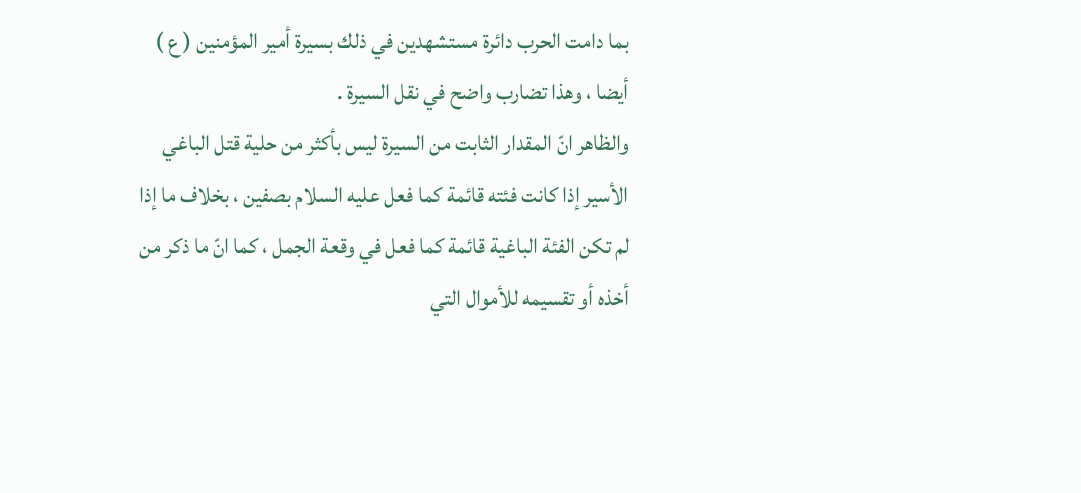بما دامت الحرب دائرة مستشهدين في ذلك بسيرة أمير المؤمنين ( ع ) أيضا ، وهذا تضارب واضح في نقل السيرة .
والظاهر انّ المقدار الثابت من السيرة ليس بأكثر من حلية قتل الباغي الأسير إذا كانت فئته قائمة كما فعل عليه السلام بصفين ، بخلاف ما إذا لم تكن الفئة الباغية قائمة كما فعل في وقعة الجمل ، كما انّ ما ذكر من أخذه أو تقسيمه للأموال التي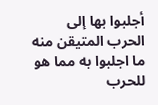أجلبوا بها إلى الحرب المتيقن منه ما اجلبوا به مما هو للحرب